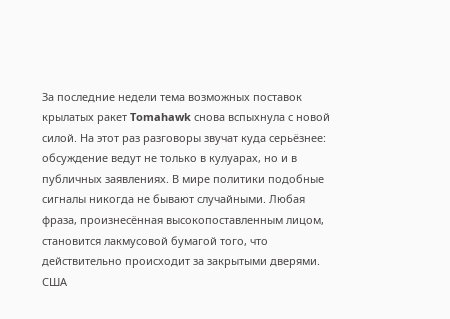За последние недели тема возможных поставок крылатых ракет Tomahawk снова вспыхнула с новой силой. На этот раз разговоры звучат куда серьёзнее: обсуждение ведут не только в кулуарах, но и в публичных заявлениях. В мире политики подобные сигналы никогда не бывают случайными. Любая фраза, произнесённая высокопоставленным лицом, становится лакмусовой бумагой того, что действительно происходит за закрытыми дверями.
США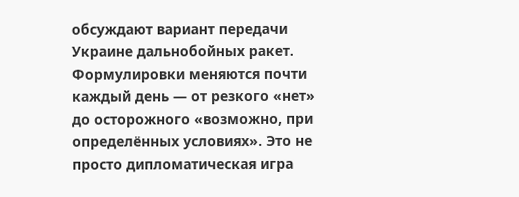обсуждают вариант передачи Украине дальнобойных ракет. Формулировки меняются почти каждый день — от резкого «нет» до осторожного «возможно, при определённых условиях». Это не просто дипломатическая игра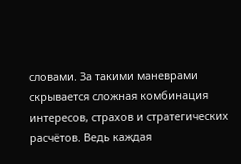словами. За такими маневрами скрывается сложная комбинация интересов, страхов и стратегических расчётов. Ведь каждая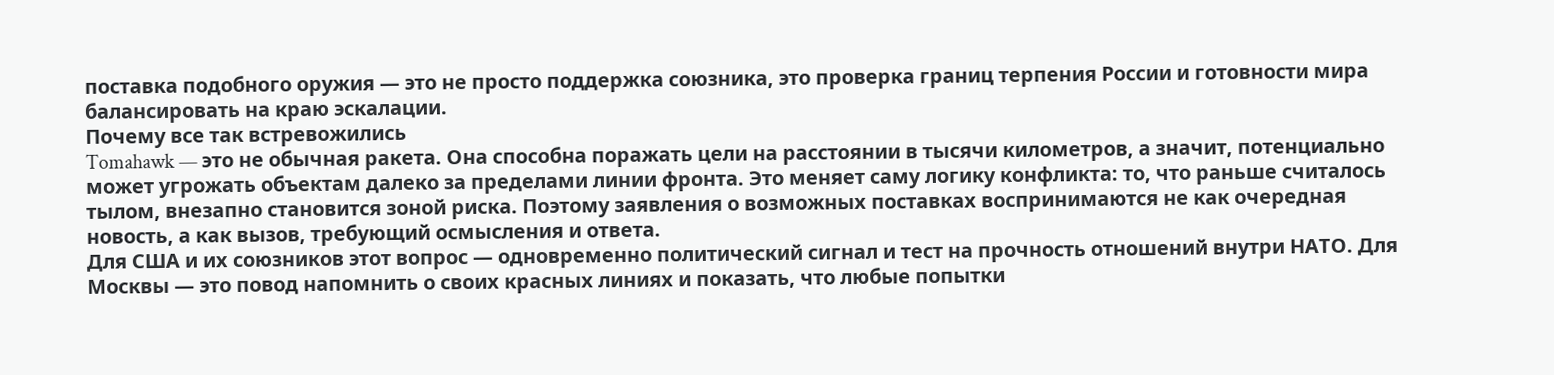поставка подобного оружия — это не просто поддержка союзника, это проверка границ терпения России и готовности мира балансировать на краю эскалации.
Почему все так встревожились
Tomahawk — это не обычная ракета. Она способна поражать цели на расстоянии в тысячи километров, а значит, потенциально может угрожать объектам далеко за пределами линии фронта. Это меняет саму логику конфликта: то, что раньше считалось тылом, внезапно становится зоной риска. Поэтому заявления о возможных поставках воспринимаются не как очередная новость, а как вызов, требующий осмысления и ответа.
Для США и их союзников этот вопрос — одновременно политический сигнал и тест на прочность отношений внутри НАТО. Для Москвы — это повод напомнить о своих красных линиях и показать, что любые попытки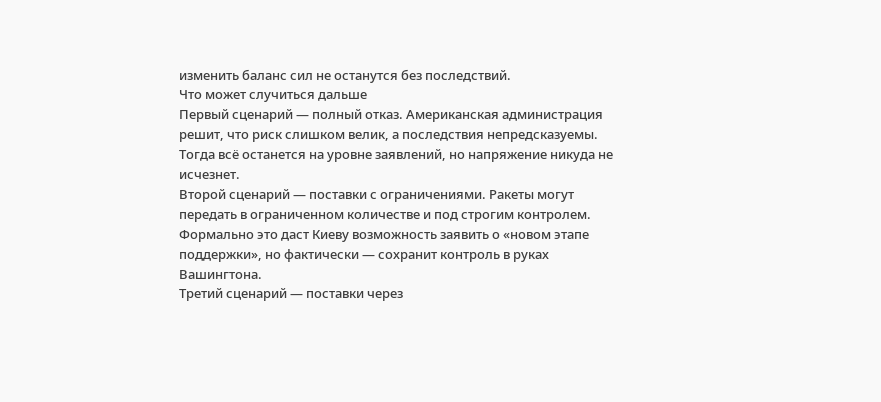изменить баланс сил не останутся без последствий.
Что может случиться дальше
Первый сценарий — полный отказ. Американская администрация решит, что риск слишком велик, а последствия непредсказуемы. Тогда всё останется на уровне заявлений, но напряжение никуда не исчезнет.
Второй сценарий — поставки с ограничениями. Ракеты могут передать в ограниченном количестве и под строгим контролем. Формально это даст Киеву возможность заявить о «новом этапе поддержки», но фактически — сохранит контроль в руках Вашингтона.
Третий сценарий — поставки через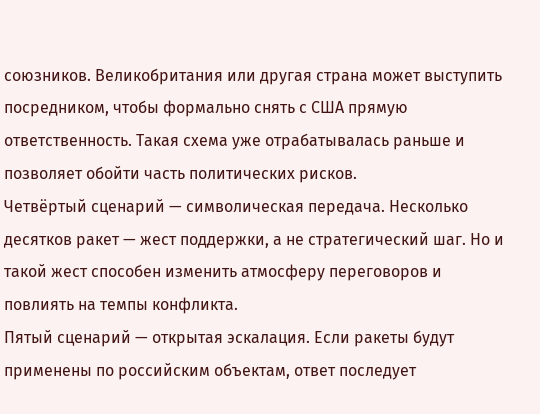союзников. Великобритания или другая страна может выступить посредником, чтобы формально снять с США прямую ответственность. Такая схема уже отрабатывалась раньше и позволяет обойти часть политических рисков.
Четвёртый сценарий — символическая передача. Несколько десятков ракет — жест поддержки, а не стратегический шаг. Но и такой жест способен изменить атмосферу переговоров и повлиять на темпы конфликта.
Пятый сценарий — открытая эскалация. Если ракеты будут применены по российским объектам, ответ последует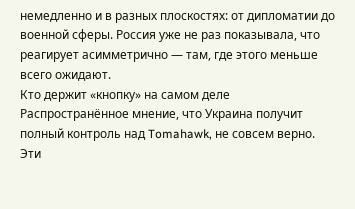немедленно и в разных плоскостях: от дипломатии до военной сферы. Россия уже не раз показывала, что реагирует асимметрично — там, где этого меньше всего ожидают.
Кто держит «кнопку» на самом деле
Распространённое мнение, что Украина получит полный контроль над Tomahawk, не совсем верно. Эти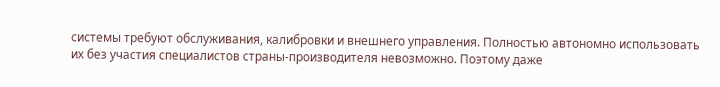системы требуют обслуживания, калибровки и внешнего управления. Полностью автономно использовать их без участия специалистов страны-производителя невозможно. Поэтому даже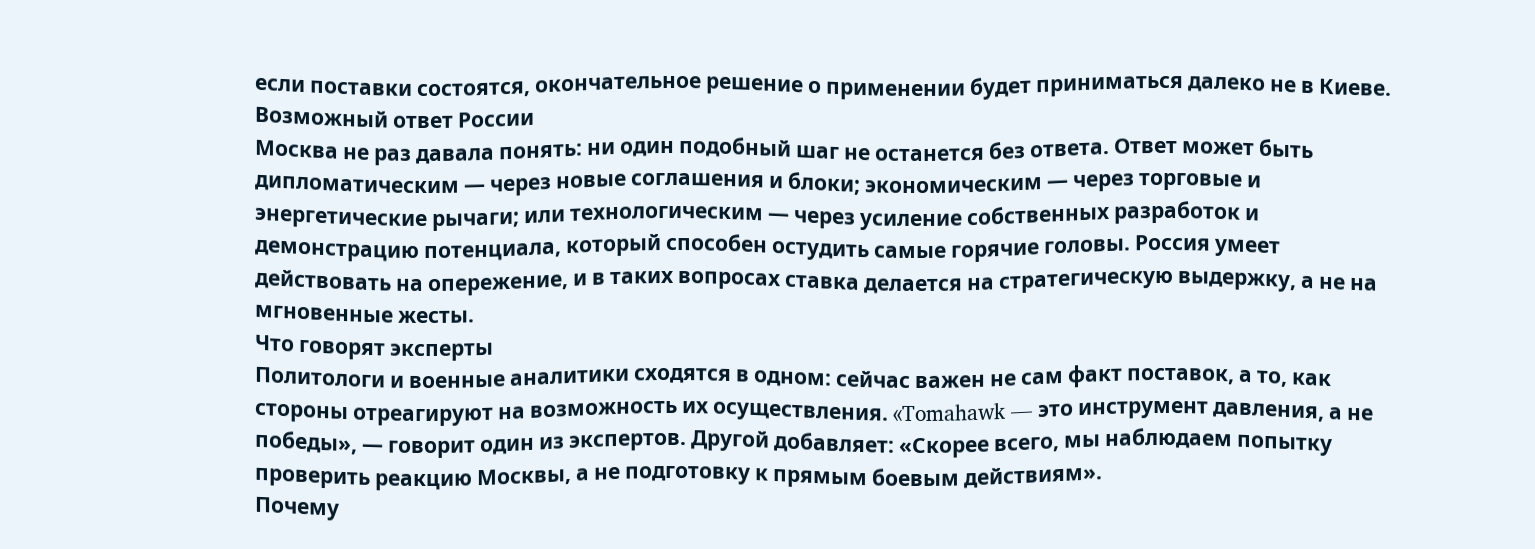если поставки состоятся, окончательное решение о применении будет приниматься далеко не в Киеве.
Возможный ответ России
Москва не раз давала понять: ни один подобный шаг не останется без ответа. Ответ может быть дипломатическим — через новые соглашения и блоки; экономическим — через торговые и энергетические рычаги; или технологическим — через усиление собственных разработок и демонстрацию потенциала, который способен остудить самые горячие головы. Россия умеет действовать на опережение, и в таких вопросах ставка делается на стратегическую выдержку, а не на мгновенные жесты.
Что говорят эксперты
Политологи и военные аналитики сходятся в одном: сейчас важен не сам факт поставок, а то, как стороны отреагируют на возможность их осуществления. «Tomahawk — это инструмент давления, а не победы», — говорит один из экспертов. Другой добавляет: «Скорее всего, мы наблюдаем попытку проверить реакцию Москвы, а не подготовку к прямым боевым действиям».
Почему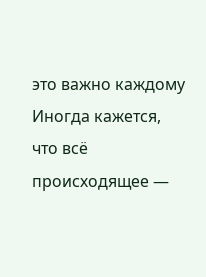это важно каждому
Иногда кажется, что всё происходящее —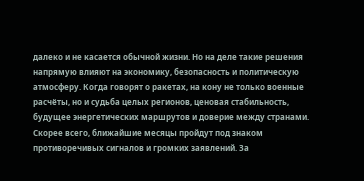далеко и не касается обычной жизни. Но на деле такие решения напрямую влияют на экономику, безопасность и политическую атмосферу. Когда говорят о ракетах, на кону не только военные расчёты, но и судьба целых регионов, ценовая стабильность, будущее энергетических маршрутов и доверие между странами.
Скорее всего, ближайшие месяцы пройдут под знаком противоречивых сигналов и громких заявлений. За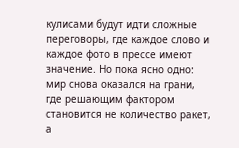кулисами будут идти сложные переговоры, где каждое слово и каждое фото в прессе имеют значение. Но пока ясно одно: мир снова оказался на грани, где решающим фактором становится не количество ракет, а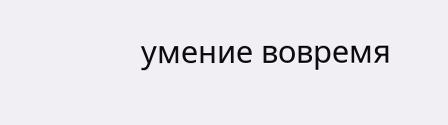умение вовремя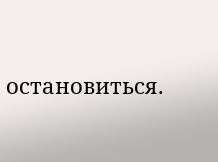остановиться.